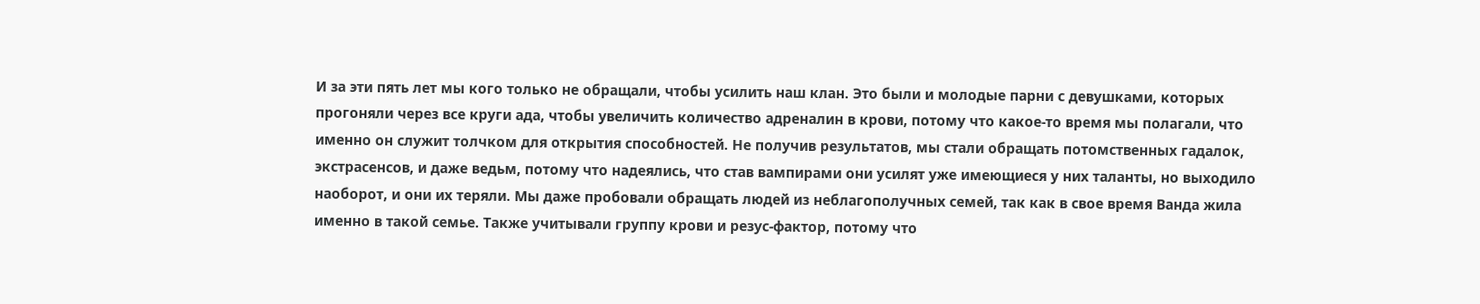И за эти пять лет мы кого только не обращали, чтобы усилить наш клан. Это были и молодые парни с девушками, которых прогоняли через все круги ада, чтобы увеличить количество адреналин в крови, потому что какое-то время мы полагали, что именно он служит толчком для открытия способностей. Не получив результатов, мы стали обращать потомственных гадалок, экстрасенсов, и даже ведьм, потому что надеялись, что став вампирами они усилят уже имеющиеся у них таланты, но выходило наоборот, и они их теряли. Мы даже пробовали обращать людей из неблагополучных семей, так как в свое время Ванда жила именно в такой семье. Также учитывали группу крови и резус-фактор, потому что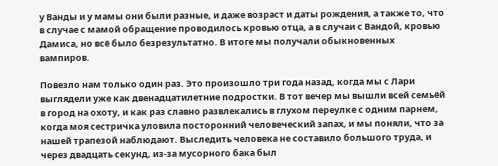у Ванды и у мамы они были разные, и даже возраст и даты рождения, а также то, что в случае с мамой обращение проводилось кровью отца, а в случаи с Вандой, кровью Дамиса, но всё было безрезультатно. В итоге мы получали обыкновенных вампиров.

Повезло нам только один раз. Это произошло три года назад, когда мы с Лари выглядели уже как двенадцатилетние подростки. В тот вечер мы вышли всей семьёй в город на охоту, и как раз славно развлекались в глухом переулке с одним парнем, когда моя сестричка уловила посторонний человеческий запах, и мы поняли, что за нашей трапезой наблюдают. Выследить человека не составило большого труда, и через двадцать секунд, из-за мусорного бака был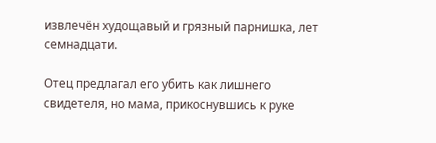извлечён худощавый и грязный парнишка, лет семнадцати.

Отец предлагал его убить как лишнего свидетеля, но мама, прикоснувшись к руке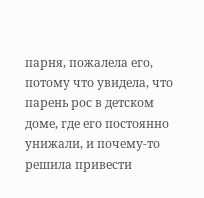парня, пожалела его, потому что увидела, что парень рос в детском доме, где его постоянно унижали, и почему-то решила привести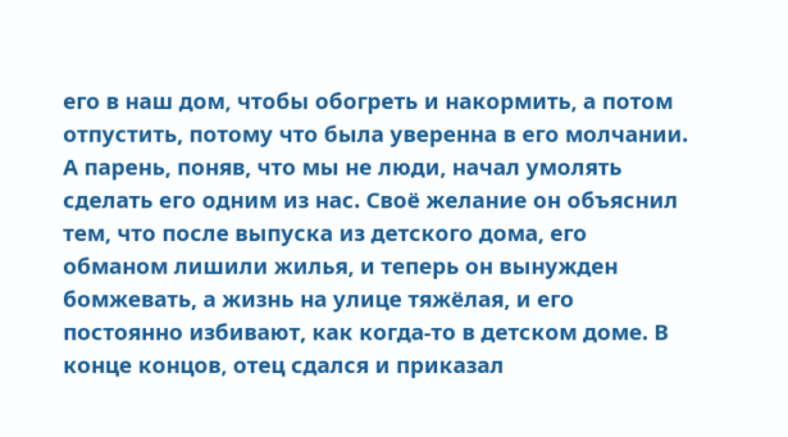его в наш дом, чтобы обогреть и накормить, а потом отпустить, потому что была уверенна в его молчании. А парень, поняв, что мы не люди, начал умолять сделать его одним из нас. Своё желание он объяснил тем, что после выпуска из детского дома, его обманом лишили жилья, и теперь он вынужден бомжевать, а жизнь на улице тяжёлая, и его постоянно избивают, как когда-то в детском доме. В конце концов, отец сдался и приказал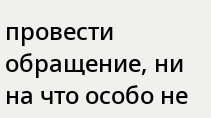провести обращение, ни на что особо не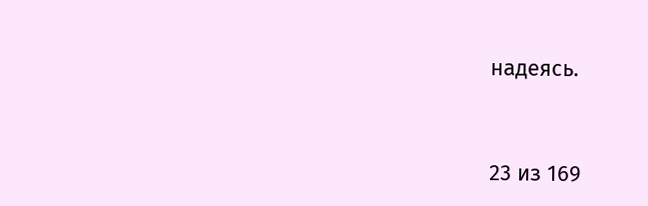надеясь.



23 из 169